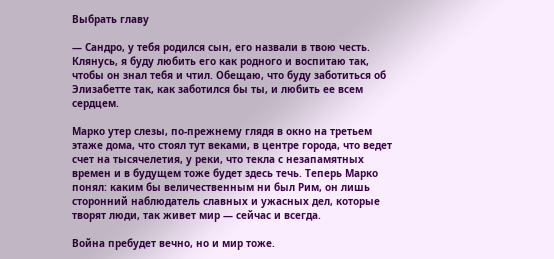Выбрать главу

— Сандро, у тебя родился сын, его назвали в твою честь. Клянусь, я буду любить его как родного и воспитаю так, чтобы он знал тебя и чтил. Обещаю, что буду заботиться об Элизабетте так, как заботился бы ты, и любить ее всем сердцем.

Марко утер слезы, по-прежнему глядя в окно на третьем этаже дома, что стоял тут веками, в центре города, что ведет счет на тысячелетия, у реки, что текла с незапамятных времен и в будущем тоже будет здесь течь. Теперь Марко понял: каким бы величественным ни был Рим, он лишь сторонний наблюдатель славных и ужасных дел, которые творят люди, так живет мир — сейчас и всегда.

Война пребудет вечно, но и мир тоже.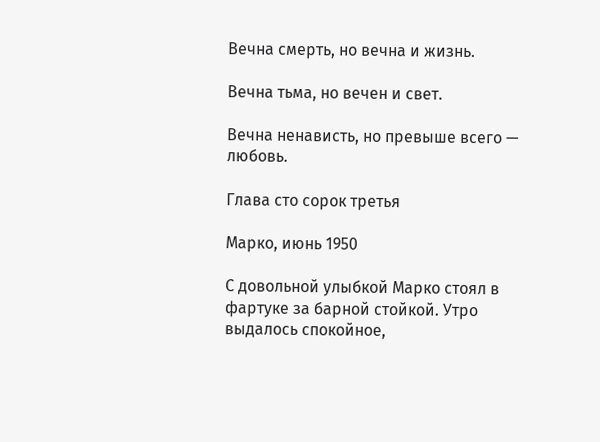Вечна смерть, но вечна и жизнь.

Вечна тьма, но вечен и свет.

Вечна ненависть, но превыше всего — любовь.

Глава сто сорок третья

Марко, июнь 1950

С довольной улыбкой Марко стоял в фартуке за барной стойкой. Утро выдалось спокойное,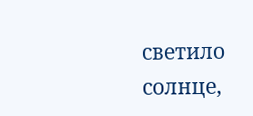светило солнце,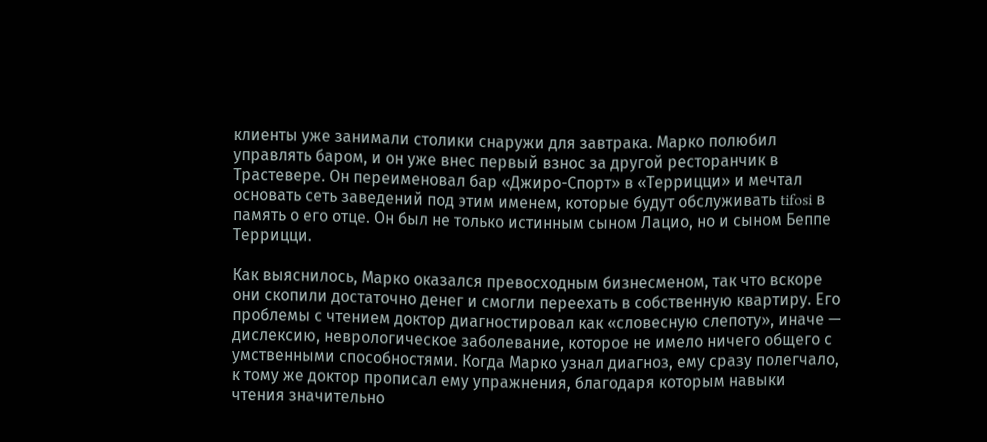клиенты уже занимали столики снаружи для завтрака. Марко полюбил управлять баром, и он уже внес первый взнос за другой ресторанчик в Трастевере. Он переименовал бар «Джиро-Спорт» в «Террицци» и мечтал основать сеть заведений под этим именем, которые будут обслуживать tifosi в память о его отце. Он был не только истинным сыном Лацио, но и сыном Беппе Террицци.

Как выяснилось, Марко оказался превосходным бизнесменом, так что вскоре они скопили достаточно денег и смогли переехать в собственную квартиру. Его проблемы с чтением доктор диагностировал как «словесную слепоту», иначе — дислексию, неврологическое заболевание, которое не имело ничего общего с умственными способностями. Когда Марко узнал диагноз, ему сразу полегчало, к тому же доктор прописал ему упражнения, благодаря которым навыки чтения значительно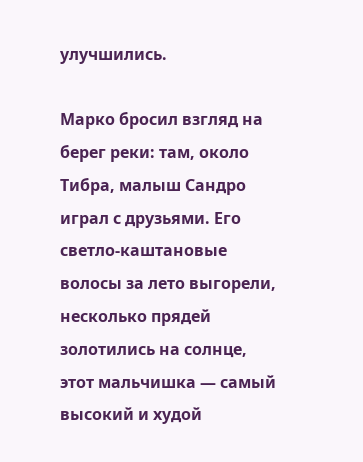улучшились.

Марко бросил взгляд на берег реки: там, около Тибра, малыш Сандро играл с друзьями. Его светло-каштановые волосы за лето выгорели, несколько прядей золотились на солнце, этот мальчишка — самый высокий и худой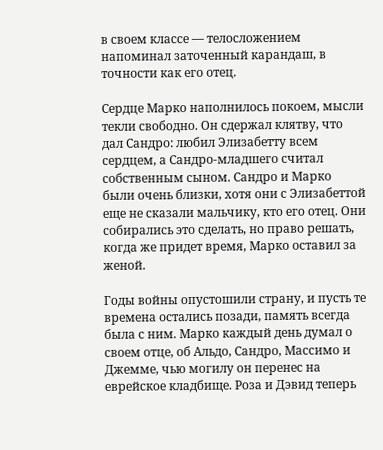в своем классе — телосложением напоминал заточенный карандаш, в точности как его отец.

Сердце Марко наполнилось покоем, мысли текли свободно. Он сдержал клятву, что дал Сандро: любил Элизабетту всем сердцем, а Сандро-младшего считал собственным сыном. Сандро и Марко были очень близки, хотя они с Элизабеттой еще не сказали мальчику, кто его отец. Они собирались это сделать, но право решать, когда же придет время, Марко оставил за женой.

Годы войны опустошили страну, и пусть те времена остались позади, память всегда была с ним. Марко каждый день думал о своем отце, об Альдо, Сандро, Массимо и Джемме, чью могилу он перенес на еврейское кладбище. Роза и Дэвид теперь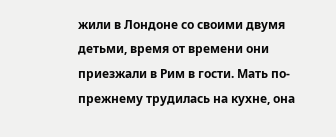жили в Лондоне со своими двумя детьми, время от времени они приезжали в Рим в гости. Мать по-прежнему трудилась на кухне, она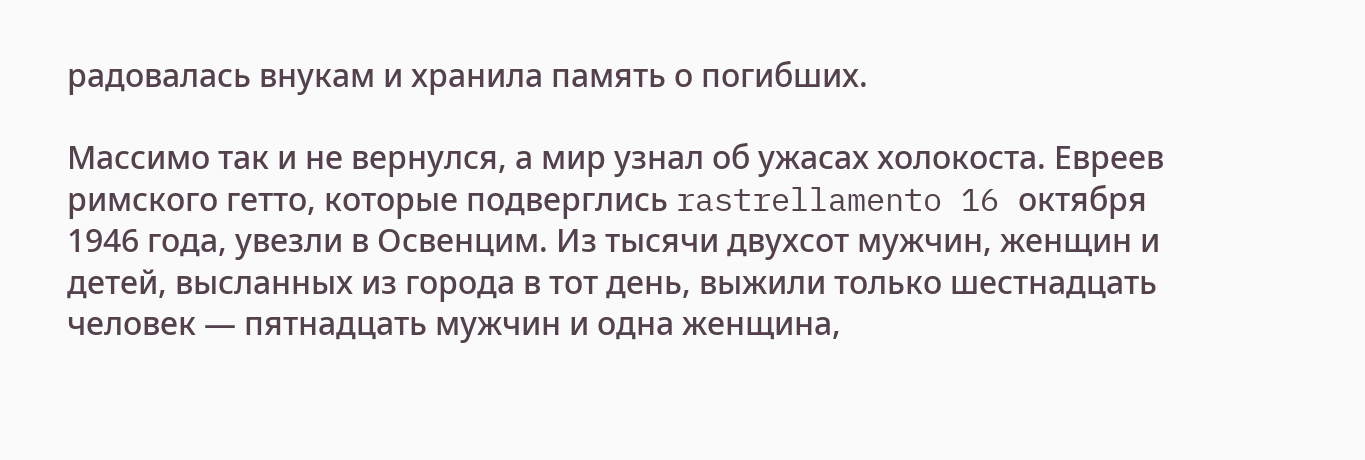радовалась внукам и хранила память о погибших.

Массимо так и не вернулся, а мир узнал об ужасах холокоста. Евреев римского гетто, которые подверглись rastrellamento 16 октября 1946 года, увезли в Освенцим. Из тысячи двухсот мужчин, женщин и детей, высланных из города в тот день, выжили только шестнадцать человек — пятнадцать мужчин и одна женщина,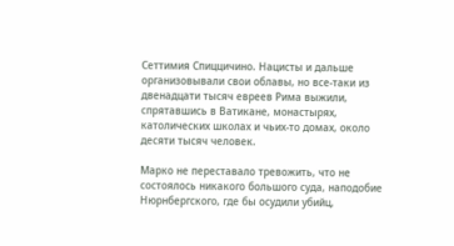Сеттимия Спиццичино. Нацисты и дальше организовывали свои облавы, но все-таки из двенадцати тысяч евреев Рима выжили, спрятавшись в Ватикане, монастырях, католических школах и чьих-то домах, около десяти тысяч человек.

Марко не переставало тревожить, что не состоялось никакого большого суда, наподобие Нюрнбергского, где бы осудили убийц,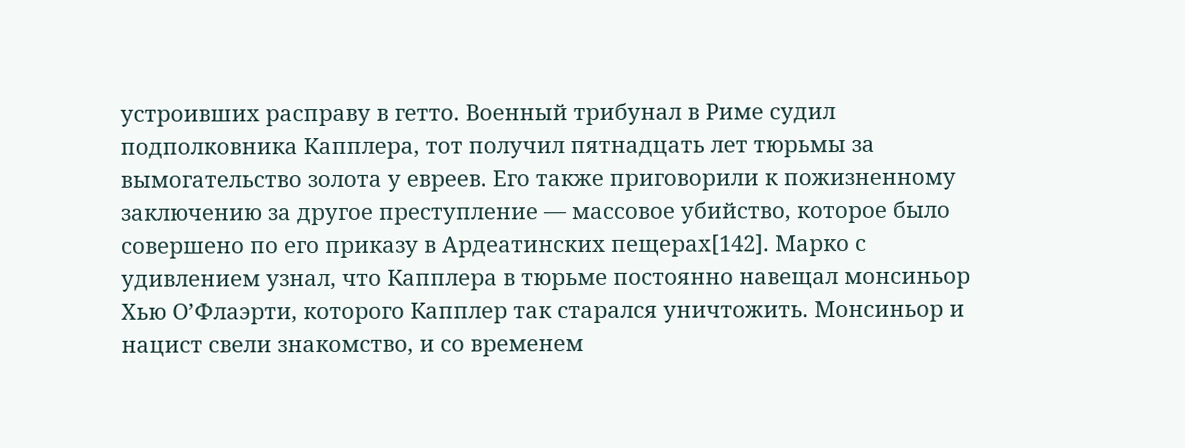устроивших расправу в гетто. Военный трибунал в Риме судил подполковника Капплера, тот получил пятнадцать лет тюрьмы за вымогательство золота у евреев. Его также приговорили к пожизненному заключению за другое преступление — массовое убийство, которое было совершено по его приказу в Ардеатинских пещерах[142]. Марко с удивлением узнал, что Капплера в тюрьме постоянно навещал монсиньор Хью О’Флаэрти, которого Капплер так старался уничтожить. Монсиньор и нацист свели знакомство, и со временем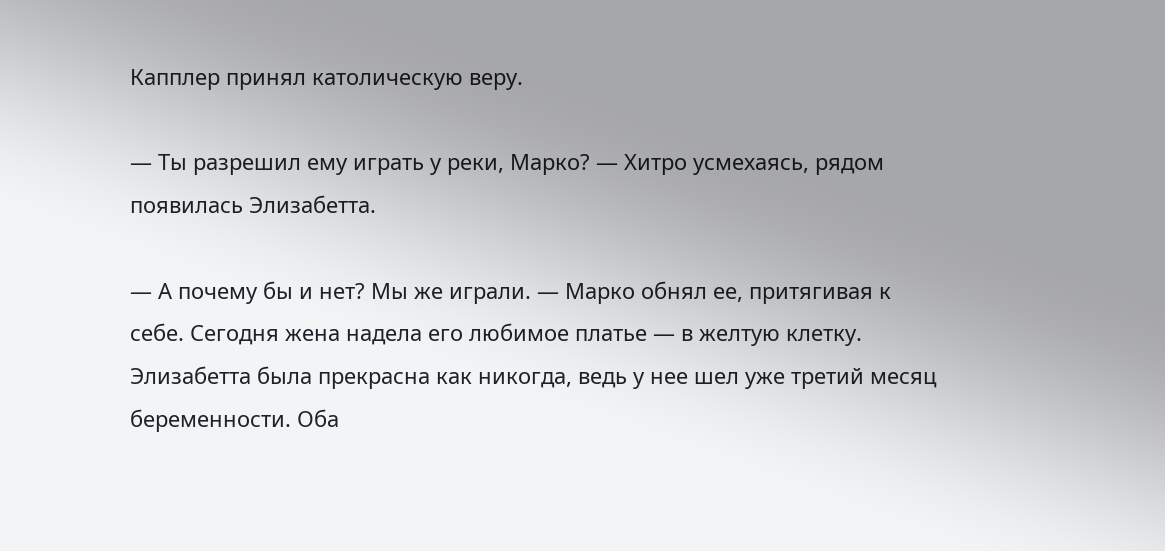Капплер принял католическую веру.

— Ты разрешил ему играть у реки, Марко? — Хитро усмехаясь, рядом появилась Элизабетта.

— А почему бы и нет? Мы же играли. — Марко обнял ее, притягивая к себе. Сегодня жена надела его любимое платье — в желтую клетку. Элизабетта была прекрасна как никогда, ведь у нее шел уже третий месяц беременности. Оба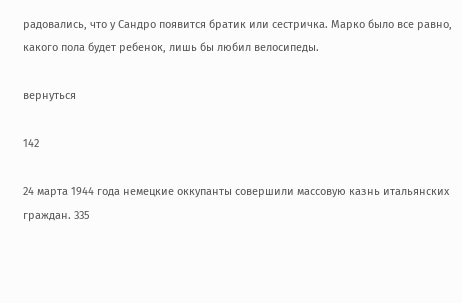радовались, что у Сандро появится братик или сестричка. Марко было все равно, какого пола будет ребенок, лишь бы любил велосипеды.

вернуться

142

24 марта 1944 года немецкие оккупанты совершили массовую казнь итальянских граждан. 335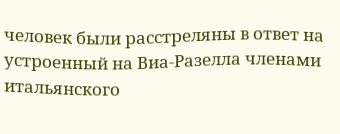человек были расстреляны в ответ на устроенный на Виа-Разелла членами итальянского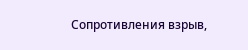Сопротивления взрыв,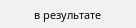в результате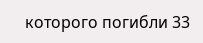которого погибли 33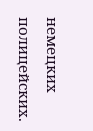немецких полицейских.